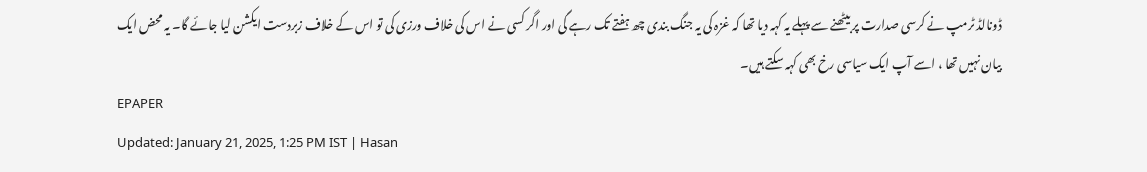ڈونالڈ ٹرمپ نے کرسی صدارت پر بیٹھنے سے پہلے یہ کہہ دیا تھا کہ غزہ کی یہ جنگ بندی چھ ہفتے تک رہے گی اور اگر کسی نے اس کی خلاف ورزی کی تو اس کے خلاف زبردست ایکشن لیا جائے گا۔ یہ محض ایک بیان نہیں تھا ، اسے آپ ایک سیاسی رخ بھی کہہ سکتے ہیں۔
EPAPER
Updated: January 21, 2025, 1:25 PM IST | Hasan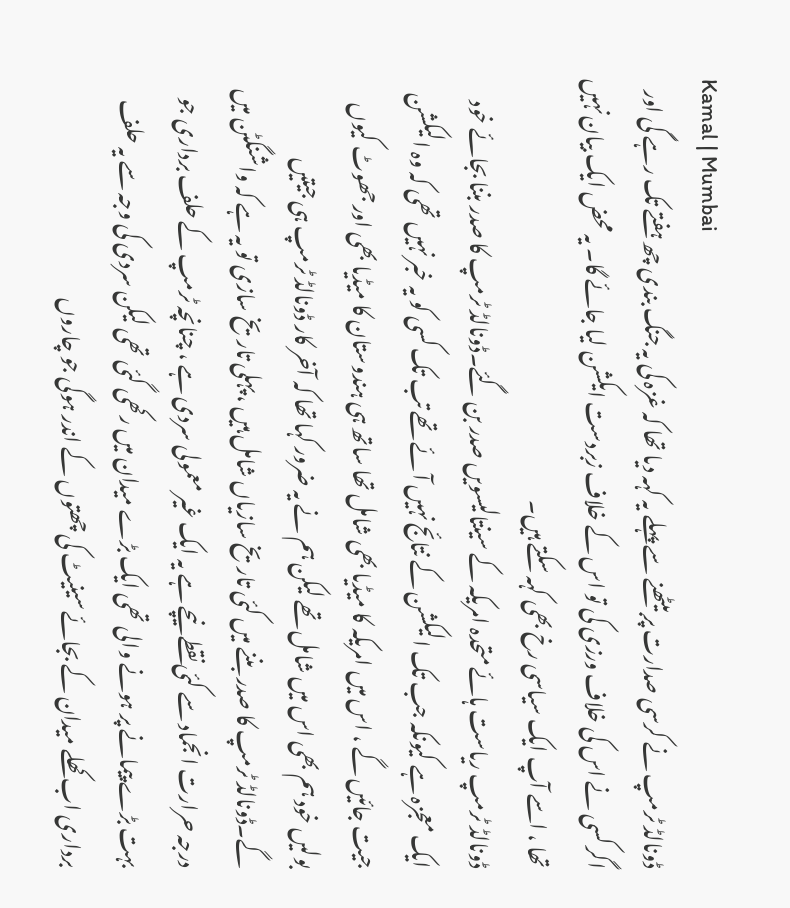Kamal | Mumbai
ڈونالڈ ٹرمپ نے کرسی صدارت پر بیٹھنے سے پہلے یہ کہہ دیا تھا کہ غزہ کی یہ جنگ بندی چھ ہفتے تک رہے گی اور اگر کسی نے اس کی خلاف ورزی کی تو اس کے خلاف زبردست ایکشن لیا جائے گا۔ یہ محض ایک بیان نہیں تھا ، اسے آپ ایک سیاسی رخ بھی کہہ سکتے ہیں۔
ڈونالڈ ٹرمپ ریاست ہائے متحدہ امریکہ کے سینتالیسویں صدر بن گئے۔ڈونالڈ ٹرمپ کا صدر بننا بجائے خود ایک معجزہ ہے کیونکہ جب تک الیکشن کے نتائج نہیں آئے تھے تب تک کسی کو یہ خبر نہیں تھی کہ وہ الیکشن جیت جائیں گے ، اس میں امریکہ کا میڈیا بھی شامل تھا ساتھ ہی ہندوستان کا میڈیا بھی اور جھوٹ کیوں بولیں خود ہم بھی اس میں شامل تھے لیکن ہم نے یہ ضرور کہا تھا کہ آخر کار ڈونالڈ ٹرمپ ہی جیتیں گے۔ڈونالڈ ٹرمپ کا صدر بننے میں کئی تاریخ سازیاں شامل ہیں ، پہلی تاریخ سازی تو یہ ہے کہ واشنگٹن میں درجہ حرارت انجماد سے کئی نقطے نیچے ہے یہ ایک غیر معمولی سردی ہے ، چنانچہ ٹرمپ کے حلف برداری جو بہت بڑے پیمانے پر ہونے والی تھی ایک بڑے میدان میں رکھی گئی تھی لیکن سردی کی وجہ سے یہ حلف برداری اب کھلے میدان کے بجائے سینیٹ کی چھتوں کے اندر ہوگی جو چاروں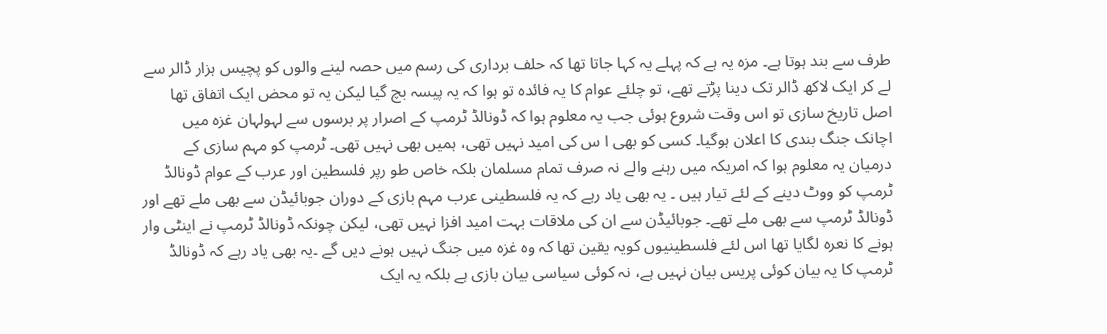طرف سے بند ہوتا ہے۔ مزہ یہ ہے کہ پہلے یہ کہا جاتا تھا کہ حلف برداری کی رسم میں حصہ لینے والوں کو پچیس ہزار ڈالر سے لے کر ایک لاکھ ڈالر تک دینا پڑتے تھے، تو چلئے عوام کا یہ فائدہ تو ہوا کہ یہ پیسہ بچ گیا لیکن یہ تو محض ایک اتفاق تھا اصل تاریخ سازی تو اس وقت شروع ہوئی جب یہ معلوم ہوا کہ ڈونالڈ ٹرمپ کے اصرار پر برسوں سے لہولہان غزہ میں اچانک جنگ بندی کا اعلان ہوگیا۔ کسی کو بھی ا س کی امید نہیں تھی، ہمیں بھی نہیں تھی۔ ٹرمپ کو مہم سازی کے درمیان یہ معلوم ہوا کہ امریکہ میں رہنے والے نہ صرف تمام مسلمان بلکہ خاص طو رپر فلسطین اور عرب کے عوام ڈونالڈ ٹرمپ کو ووٹ دینے کے لئے تیار ہیں ۔ یہ بھی یاد رہے کہ یہ فلسطینی عرب مہم بازی کے دوران جوبائیڈن سے بھی ملے تھے اور ڈونالڈ ٹرمپ سے بھی ملے تھے۔ جوبائیڈن سے ان کی ملاقات بہت امید افزا نہیں تھی، لیکن چونکہ ڈونالڈ ٹرمپ نے اینٹی وار ہونے کا نعرہ لگایا تھا اس لئے فلسطینیوں کویہ یقین تھا کہ وہ غزہ میں جنگ نہیں ہونے دیں گے ۔یہ بھی یاد رہے کہ ڈونالڈ ٹرمپ کا یہ بیان کوئی پریس بیان نہیں ہے، نہ کوئی سیاسی بیان بازی ہے بلکہ یہ ایک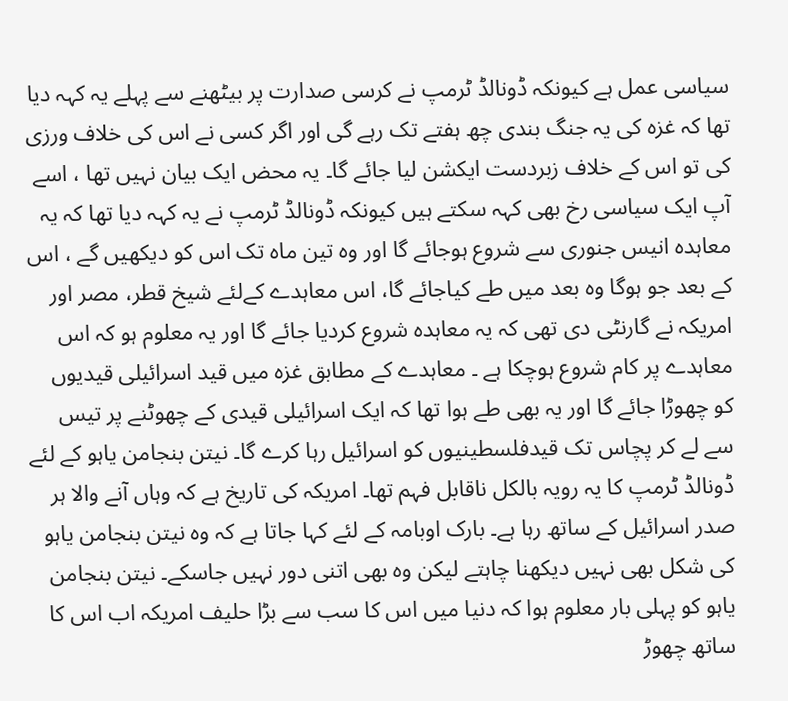سیاسی عمل ہے کیونکہ ڈونالڈ ٹرمپ نے کرسی صدارت پر بیٹھنے سے پہلے یہ کہہ دیا تھا کہ غزہ کی یہ جنگ بندی چھ ہفتے تک رہے گی اور اگر کسی نے اس کی خلاف ورزی کی تو اس کے خلاف زبردست ایکشن لیا جائے گا۔ یہ محض ایک بیان نہیں تھا ، اسے آپ ایک سیاسی رخ بھی کہہ سکتے ہیں کیونکہ ڈونالڈ ٹرمپ نے یہ کہہ دیا تھا کہ یہ معاہدہ انیس جنوری سے شروع ہوجائے گا اور وہ تین ماہ تک اس کو دیکھیں گے ، اس کے بعد جو ہوگا وہ بعد میں طے کیاجائے گا، اس معاہدے کےلئے شیخ قطر، مصر اور امریکہ نے گارنٹی دی تھی کہ یہ معاہدہ شروع کردیا جائے گا اور یہ معلوم ہو کہ اس معاہدے پر کام شروع ہوچکا ہے ۔ معاہدے کے مطابق غزہ میں قید اسرائیلی قیدیوں کو چھوڑا جائے گا اور یہ بھی طے ہوا تھا کہ ایک اسرائیلی قیدی کے چھوٹنے پر تیس سے لے کر پچاس تک قیدفلسطینیوں کو اسرائیل رہا کرے گا۔ نیتن بنجامن یاہو کے لئے ڈونالڈ ٹرمپ کا یہ رویہ بالکل ناقابل فہم تھا۔ امریکہ کی تاریخ ہے کہ وہاں آنے والا ہر صدر اسرائیل کے ساتھ رہا ہے۔ بارک اوبامہ کے لئے کہا جاتا ہے کہ وہ نیتن بنجامن یاہو کی شکل بھی نہیں دیکھنا چاہتے لیکن وہ بھی اتنی دور نہیں جاسکے۔ نیتن بنجامن یاہو کو پہلی بار معلوم ہوا کہ دنیا میں اس کا سب سے بڑا حلیف امریکہ اب اس کا ساتھ چھوڑ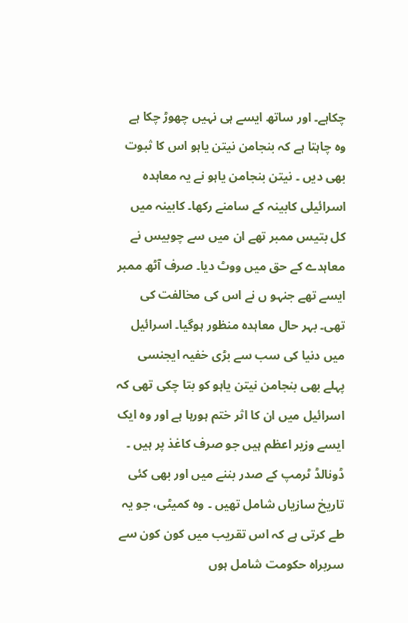چکاہے۔ اور ساتھ ایسے ہی نہیں چھوڑ چکا ہے وہ چاہتا ہے کہ بنجامن نیتن یاہو اس کا ثبوت بھی دیں ۔ نیتن بنجامن یاہو نے یہ معاہدہ اسرائیلی کابینہ کے سامنے رکھا۔ کابینہ میں کل بتیس ممبر تھے ان میں سے چوبیس نے معاہدے کے حق میں ووٹ دیا۔ صرف آٹھ ممبر ایسے تھے جنہو ں نے اس کی مخالفت کی تھی۔ بہر حال معاہدہ منظور ہوگیا۔ اسرائیل میں دنیا کی سب سے بڑی خفیہ ایجنسی پہلے بھی بنجامن نیتن یاہو کو بتا چکی تھی کہ اسرائیل میں ان کا اثر ختم ہورہا ہے اور وہ ایک ایسے وزیر اعظم ہیں جو صرف کاغذ پر ہیں ۔
ڈونالڈ ٹرمپ کے صدر بننے میں اور بھی کئی تاریخ سازیاں شامل تھیں ۔ وہ کمیٹی، جو یہ طے کرتی ہے کہ اس تقریب میں کون کون سے سربراہ حکومت شامل ہوں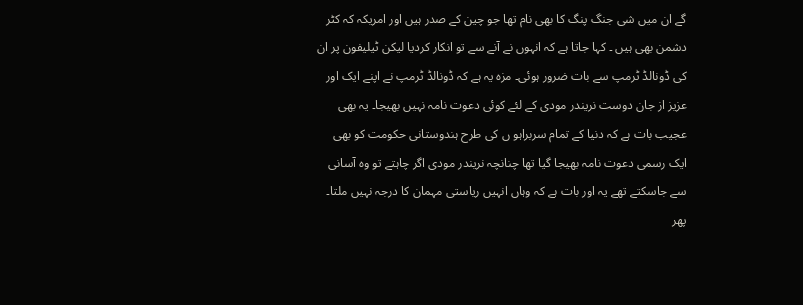گے ان میں شی جنگ پنگ کا بھی نام تھا جو چین کے صدر ہیں اور امریکہ کہ کٹر دشمن بھی ہیں ۔ کہا جاتا ہے کہ انہوں نے آنے سے تو انکار کردیا لیکن ٹیلیفون پر ان کی ڈونالڈ ٹرمپ سے بات ضرور ہوئی۔ مزہ یہ ہے کہ ڈونالڈ ٹرمپ نے اپنے ایک اور عزیز از جان دوست نریندر مودی کے لئے کوئی دعوت نامہ نہیں بھیجا۔ یہ بھی عجیب بات ہے کہ دنیا کے تمام سربراہو ں کی طرح ہندوستانی حکومت کو بھی ایک رسمی دعوت نامہ بھیجا گیا تھا چنانچہ نریندر مودی اگر چاہتے تو وہ آسانی سے جاسکتے تھے یہ اور بات ہے کہ وہاں انہیں ریاستی مہمان کا درجہ نہیں ملتا۔ پھر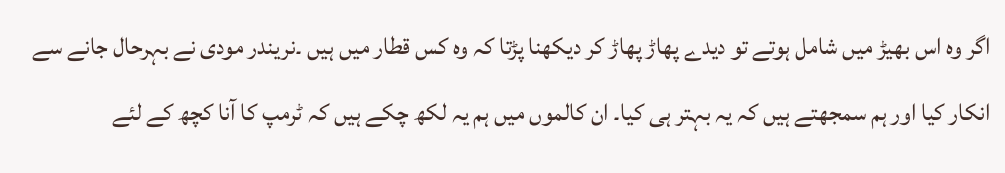اگر وہ اس بھیڑ میں شامل ہوتے تو دیدے پھاڑ پھاڑ کر دیکھنا پڑتا کہ وہ کس قطار میں ہیں ۔نریندر مودی نے بہرحال جانے سے انکار کیا اور ہم سمجھتے ہیں کہ یہ بہتر ہی کیا۔ ان کالموں میں ہم یہ لکھ چکے ہیں کہ ٹرمپ کا آنا کچھ کے لئے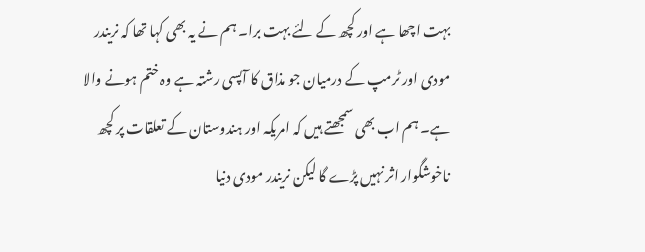بہت اچھا ہے اور کچھ کے لئے بہت برا۔ ہم نے یہ بھی کہا تھا کہ نریندر مودی اور ٹرمپ کے درمیان جو مذاق کا آپسی رشتہ ہے وہ ختم ہونے والا ہے۔ ہم اب بھی سمجھتے ہیں کہ امریکہ اور ہندوستان کے تعلقات پر کچھ ناخوشگوار اثر نہیں پڑے گا لیکن نریندر مودی دنیا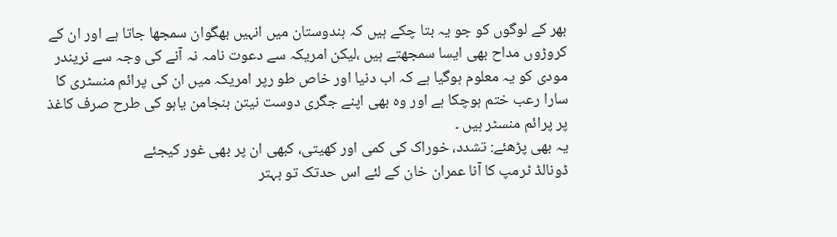بھر کے لوگوں کو جو یہ بتا چکے ہیں کہ ہندوستان میں انہیں بھگوان سمجھا جاتا ہے اور ان کے کروڑوں مداح بھی ایسا سمجھتے ہیں ،لیکن امریکہ سے دعوت نامہ نہ آنے کی وجہ سے نریندر مودی کو یہ معلوم ہوگیا ہے کہ اب دنیا اور خاص طو رپر امریکہ میں ان کی پرائم منسٹری کا سارا رعب ختم ہوچکا ہے اور وہ بھی اپنے جگری دوست نیتن بنجامن یاہو کی طرح صرف کاغذ پر پرائم منسٹر ہیں ۔
یہ بھی پڑھئے: تشدد، خوراک کی کمی اور کھیتی، کبھی ان پر بھی غور کیجئے
ڈونالڈ ٹرمپ کا آنا عمران خان کے لئے اس حدتک تو بہتر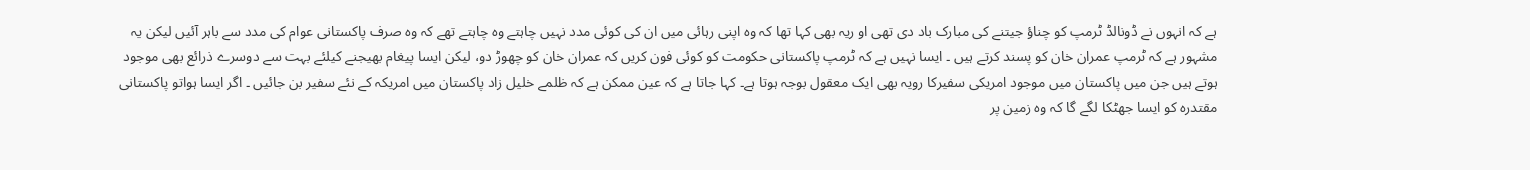ہے کہ انہوں نے ڈونالڈ ٹرمپ کو چناؤ جیتنے کی مبارک باد دی تھی او ریہ بھی کہا تھا کہ وہ اپنی رہائی میں ان کی کوئی مدد نہیں چاہتے وہ چاہتے تھے کہ وہ صرف پاکستانی عوام کی مدد سے باہر آئیں لیکن یہ مشہور ہے کہ ٹرمپ عمران خان کو پسند کرتے ہیں ۔ ایسا نہیں ہے کہ ٹرمپ پاکستانی حکومت کو کوئی فون کریں کہ عمران خان کو چھوڑ دو، لیکن ایسا پیغام بھیجنے کیلئے بہت سے دوسرے ذرائع بھی موجود ہوتے ہیں جن میں پاکستان میں موجود امریکی سفیرکا رویہ بھی ایک معقول بوجہ ہوتا ہے۔ کہا جاتا ہے کہ عین ممکن ہے کہ ظلمے خلیل زاد پاکستان میں امریکہ کے نئے سفیر بن جائیں ۔ اگر ایسا ہواتو پاکستانی مقتدرہ کو ایسا جھٹکا لگے گا کہ وہ زمین پر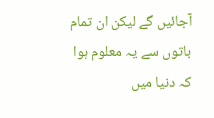آجائیں گے لیکن ان تمام باتوں سے یہ معلوم ہوا کہ دنیا میں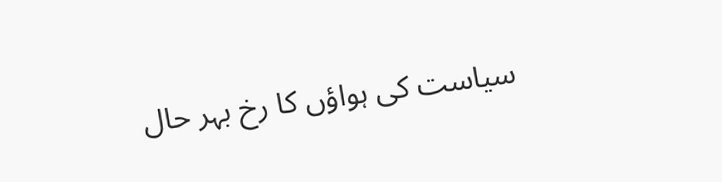سیاست کی ہواؤں کا رخ بہر حال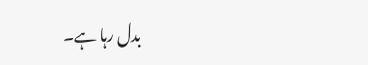بدل رہا ہے۔